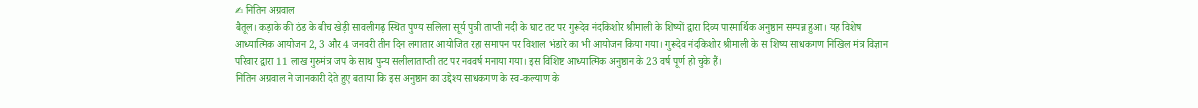✍ नितिन अग्रवाल
बैतूल। कड़ाके की ठंड के बीच खेड़ी सावलीगढ़ स्थित पुण्य सलिला सूर्य पुत्री ताप्ती नदी के घाट तट पर गुरूदेव नंदकिशोर श्रीमाली के शिष्यों द्वारा दिव्य पारमार्थिक अनुष्ठान सम्पन्न हुआ। यह विशेष आध्यात्मिक आयोजन 2, 3 और 4 जनवरी तीन दिन लगातार आयोजित रहा समापन पर विशाल भंडारे का भी आयोजन किया गया। गुरूदेव नंदकिशोर श्रीमाली के स शिष्य साधकगण निखिल मंत्र विज्ञान परिवार द्वारा 11 लाख गुरुमंत्र जप के साथ पुन्य सलीलाताप्ती तट पर नववर्ष मनाया गया। इस विशिष्ट आध्यात्मिक अनुष्ठान के 23 वर्ष पूर्ण हो चुके हैं।
नितिन अग्रवाल ने जानकारी देते हुए बताया कि इस अनुष्ठान का उद्देश्य साधकगण के स्व-कल्याण के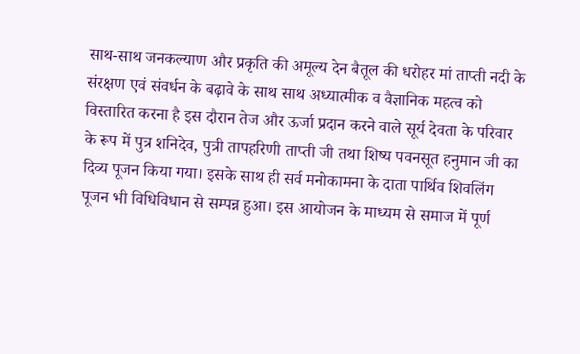साथ-साथ जनकल्याण और प्रकृति की अमूल्य देन बैतूल की धरोहर मां ताप्ती नदी के संरक्षण एवं संवर्धन के बढ़ावे के साथ साथ अध्यात्मीक व वैज्ञानिक महत्व को विस्तारित करना है इस दौरान तेज और ऊर्जा प्रदान करने वाले सूर्य देवता के परिवार के रूप में पुत्र शनिदेव, पुत्री तापहरिणी ताप्ती जी तथा शिष्य पवनसूत हनुमान जी का दिव्य पूजन किया गया। इसके साथ ही सर्व मनोकामना के दाता पार्थिव शिवलिंग पूजन भी विधिविधान से सम्पन्न हुआ। इस आयोजन के माध्यम से समाज में पूर्ण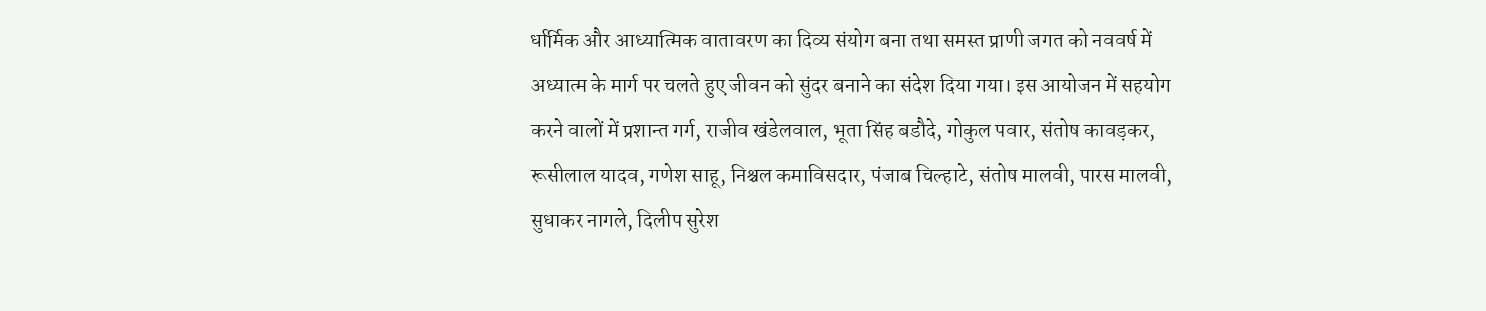र्धार्मिक और आध्यात्मिक वातावरण का दिव्य संयोग बना तथा समस्त प्राणी जगत को नववर्ष में अध्यात्म के मार्ग पर चलते हुए जीवन को सुंदर बनाने का संदेश दिया गया। इस आयोजन में सहयोग करने वालों में प्रशान्त गर्ग, राजीव खंडेलवाल, भूता सिंह बडौदे, गोकुल पवार, संतोष कावड़कर, रूसीलाल यादव, गणेश साहू, निश्चल कमाविसदार, पंजाब चिल्हाटे, संतोष मालवी, पारस मालवी, सुधाकर नागले, दिलीप सुरेश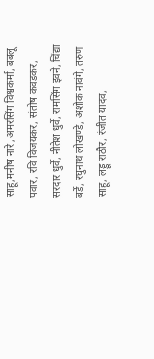साहू,मनीष नारे ,अमरसिंग विश्वकर्मा, बबलू पवार, रवि विजयकर, संतोष कवडकर, सरदार धुर्वे, नीतेश धुर्वे, रामसिंग इवने, चिंद्या बर्डे, रघुनाथ लोखण्डे, अशोक नावंगे, तरुण साहू, लड्डू राठौर, रंजीत यादव,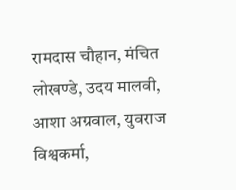रामदास चौहान, मंचित लोखण्डे, उदय मालवी, आशा अग्रवाल, युवराज विश्वकर्मा,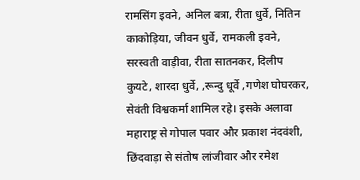रामसिंग इवने, अनिल बत्रा, रीता धुर्वे, नितिन काकोड़िया, जीवन धुर्वे, रामकली इवने, सरस्वती वाड़ीवा, रीता सातनकर, दिलीप कुयटे, शारदा धुर्वे, ,रून्दु धूर्वे ,गणेश घोघरकर, सेवंती विश्वकर्मा शामिल रहे। इसके अलावा महाराष्ट्र से गोपाल पवार और प्रकाश नंदवंशी, छिंदवाड़ा से संतोष लांजीवार और रमेश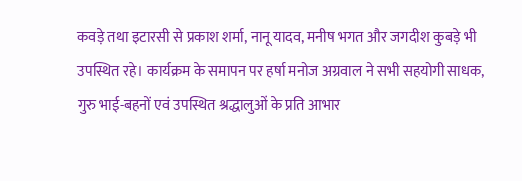कवड़े तथा इटारसी से प्रकाश शर्मा, नानू यादव, मनीष भगत और जगदीश कुबड़े भी उपस्थित रहे। कार्यक्रम के समापन पर हर्षा मनोज अग्रवाल ने सभी सहयोगी साधक, गुरु भाई-बहनों एवं उपस्थित श्रद्धालुओं के प्रति आभार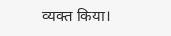व्यक्त किया।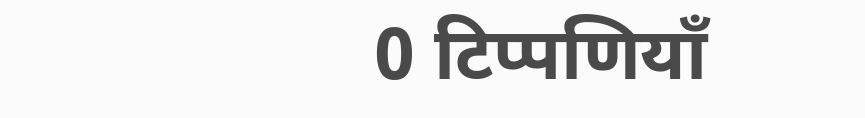0 टिप्पणियाँ